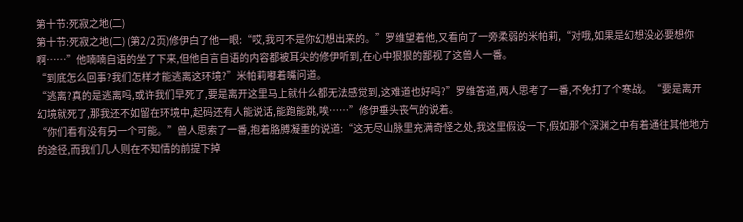第十节:死寂之地(二)
第十节:死寂之地(二) (第2/2页)修伊白了他一眼:“哎,我可不是你幻想出来的。”罗维望着他,又看向了一旁柔弱的米帕莉,“对哦,如果是幻想没必要想你啊……”他喃喃自语的坐了下来,但他自言自语的内容都被耳尖的修伊听到,在心中狠狠的鄙视了这兽人一番。
“到底怎么回事?我们怎样才能逃离这环境?”米帕莉嘟着嘴问道。
“逃离?真的是逃离吗,或许我们早死了,要是离开这里马上就什么都无法感觉到,这难道也好吗?”罗维答道,两人思考了一番,不免打了个寒战。“要是离开幻境就死了,那我还不如留在环境中,起码还有人能说话,能跑能跳,唉……”修伊垂头丧气的说着。
“你们看有没有另一个可能。”兽人思索了一番,抱着胳膊凝重的说道:“这无尽山脉里充满奇怪之处,我这里假设一下,假如那个深渊之中有着通往其他地方的途径,而我们几人则在不知情的前提下掉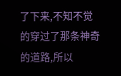了下来,不知不觉的穿过了那条神奇的道路,所以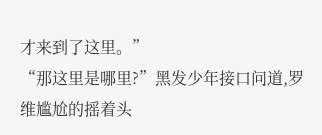才来到了这里。”
“那这里是哪里?”黑发少年接口问道,罗维尴尬的摇着头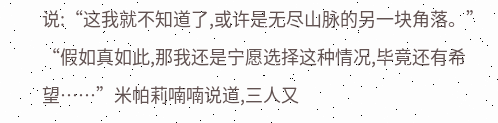说:“这我就不知道了,或许是无尽山脉的另一块角落。”
“假如真如此,那我还是宁愿选择这种情况,毕竟还有希望……”米帕莉喃喃说道,三人又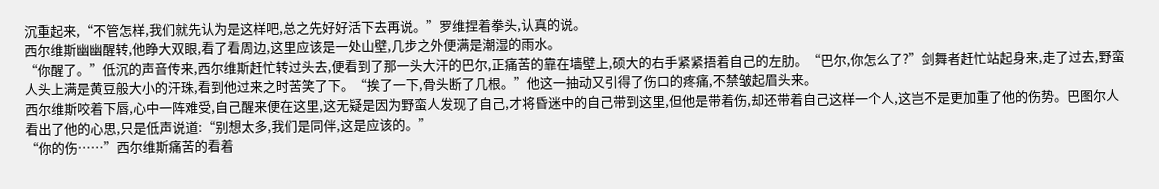沉重起来,“不管怎样,我们就先认为是这样吧,总之先好好活下去再说。”罗维捏着拳头,认真的说。
西尔维斯幽幽醒转,他睁大双眼,看了看周边,这里应该是一处山壁,几步之外便满是潮湿的雨水。
“你醒了。”低沉的声音传来,西尔维斯赶忙转过头去,便看到了那一头大汗的巴尔,正痛苦的靠在墙壁上,硕大的右手紧紧捂着自己的左肋。“巴尔,你怎么了?”剑舞者赶忙站起身来,走了过去,野蛮人头上满是黄豆般大小的汗珠,看到他过来之时苦笑了下。“挨了一下,骨头断了几根。”他这一抽动又引得了伤口的疼痛,不禁皱起眉头来。
西尔维斯咬着下唇,心中一阵难受,自己醒来便在这里,这无疑是因为野蛮人发现了自己,才将昏迷中的自己带到这里,但他是带着伤,却还带着自己这样一个人,这岂不是更加重了他的伤势。巴图尔人看出了他的心思,只是低声说道:“别想太多,我们是同伴,这是应该的。”
“你的伤……”西尔维斯痛苦的看着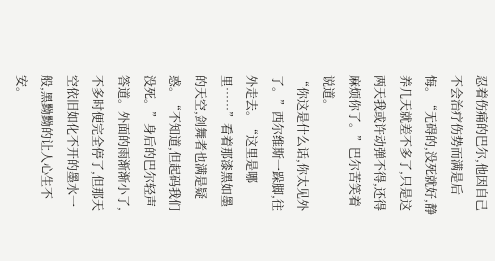忍着伤痛的巴尔,他因自己不会治疗伤势而满是后悔。“无碍的,没死就好,静养几天就差不多了,只是这两天我或许动弹不得,还得麻烦你了。”巴尔苦笑着说道。
“你这是什么话,你太见外了。”西尔维斯一跺脚,往外走去。“这里是哪里……”看着那漆黑如墨的天空,剑舞者也满是疑惑。“不知道,但起码我们没死。”身后的巴尔轻声答道。外面的雨渐渐小了,不多时便完全停了,但那天空依旧如化不开的墨水一般,黑黝黝的让人心生不安。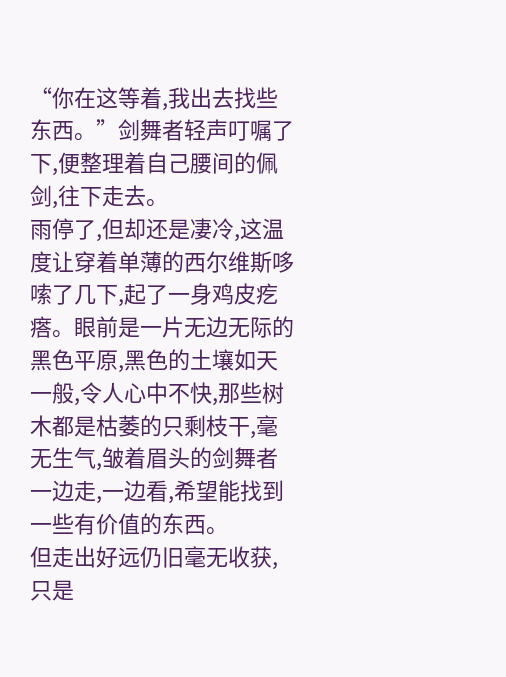“你在这等着,我出去找些东西。”剑舞者轻声叮嘱了下,便整理着自己腰间的佩剑,往下走去。
雨停了,但却还是凄冷,这温度让穿着单薄的西尔维斯哆嗦了几下,起了一身鸡皮疙瘩。眼前是一片无边无际的黑色平原,黑色的土壤如天一般,令人心中不快,那些树木都是枯萎的只剩枝干,毫无生气,皱着眉头的剑舞者一边走,一边看,希望能找到一些有价值的东西。
但走出好远仍旧毫无收获,只是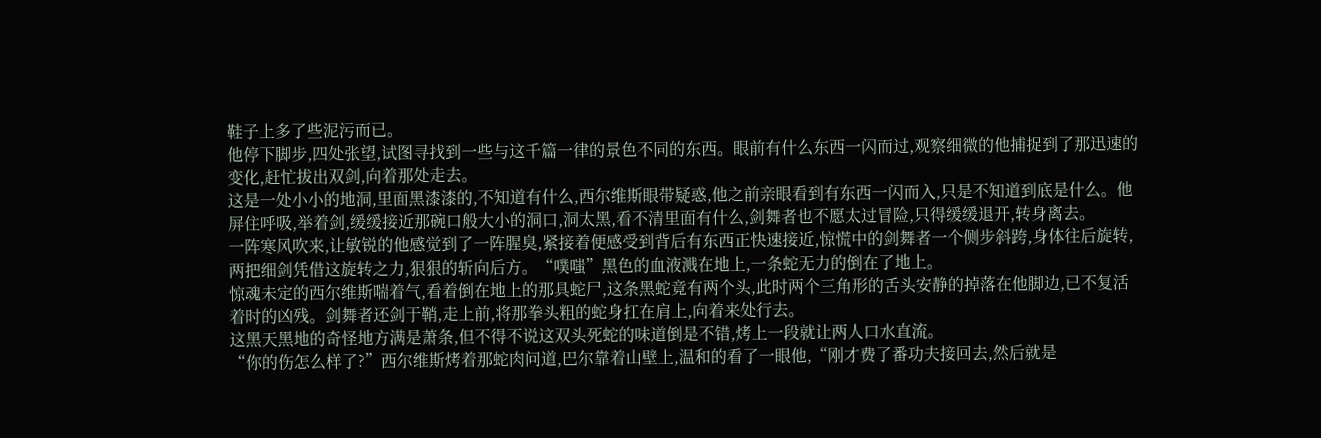鞋子上多了些泥污而已。
他停下脚步,四处张望,试图寻找到一些与这千篇一律的景色不同的东西。眼前有什么东西一闪而过,观察细微的他捕捉到了那迅速的变化,赶忙拔出双剑,向着那处走去。
这是一处小小的地洞,里面黑漆漆的,不知道有什么,西尔维斯眼带疑惑,他之前亲眼看到有东西一闪而入,只是不知道到底是什么。他屏住呼吸,举着剑,缓缓接近那碗口般大小的洞口,洞太黑,看不清里面有什么,剑舞者也不愿太过冒险,只得缓缓退开,转身离去。
一阵寒风吹来,让敏锐的他感觉到了一阵腥臭,紧接着便感受到背后有东西正快速接近,惊慌中的剑舞者一个侧步斜跨,身体往后旋转,两把细剑凭借这旋转之力,狠狠的斩向后方。“噗嗤”黑色的血液溅在地上,一条蛇无力的倒在了地上。
惊魂未定的西尔维斯喘着气,看着倒在地上的那具蛇尸,这条黑蛇竟有两个头,此时两个三角形的舌头安静的掉落在他脚边,已不复活着时的凶残。剑舞者还剑于鞘,走上前,将那拳头粗的蛇身扛在肩上,向着来处行去。
这黑天黑地的奇怪地方满是萧条,但不得不说这双头死蛇的味道倒是不错,烤上一段就让两人口水直流。
“你的伤怎么样了?”西尔维斯烤着那蛇肉问道,巴尔靠着山壁上,温和的看了一眼他,“刚才费了番功夫接回去,然后就是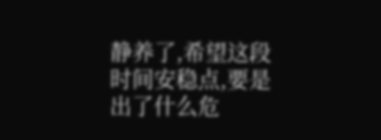静养了,希望这段时间安稳点,要是出了什么危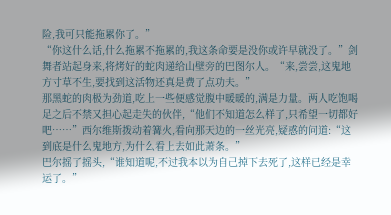险,我可只能拖累你了。”
“你这什么话,什么拖累不拖累的,我这条命要是没你或许早就没了。”剑舞者站起身来,将烤好的蛇肉递给山壁旁的巴图尔人。“来,尝尝,这鬼地方寸草不生,要找到这活物还真是费了点功夫。”
那黑蛇的肉极为劲道,吃上一些便感觉腹中暖暖的,满是力量。两人吃饱喝足之后不禁又担心起走失的伙伴,“他们不知道怎么样了,只希望一切都好吧……”西尔维斯拨动着篝火,看向那天边的一丝光亮,疑惑的问道:“这到底是什么鬼地方,为什么看上去如此萧条。”
巴尔摇了摇头,“谁知道呢,不过我本以为自己掉下去死了,这样已经是幸运了。”